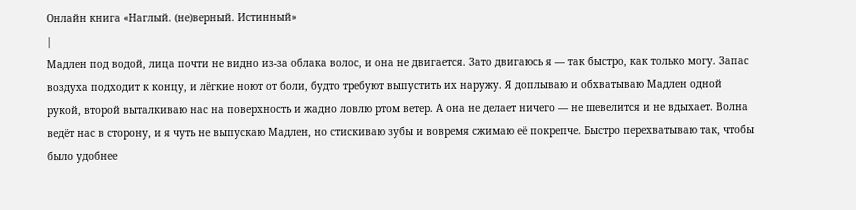Онлайн книга «Наглый. (не)верный. Истинный»
|
Мадлен под водой, лица почти не видно из-за облака волос, и она не двигается. Зато двигаюсь я — так быстро, как только могу. Запас воздуха подходит к концу, и лёгкие ноют от боли, будто требуют выпустить их наружу. Я доплываю и обхватываю Мадлен одной рукой, второй выталкиваю нас на поверхность и жадно ловлю ртом ветер. А она не делает ничего — не шевелится и не вдыхает. Волна ведёт нас в сторону, и я чуть не выпускаю Мадлен, но стискиваю зубы и вовремя сжимаю её покрепче. Быстро перехватываю так, чтобы было удобнее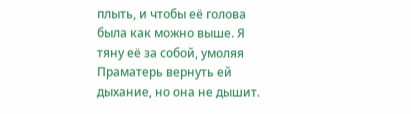плыть, и чтобы её голова была как можно выше. Я тяну её за собой, умоляя Праматерь вернуть ей дыхание, но она не дышит.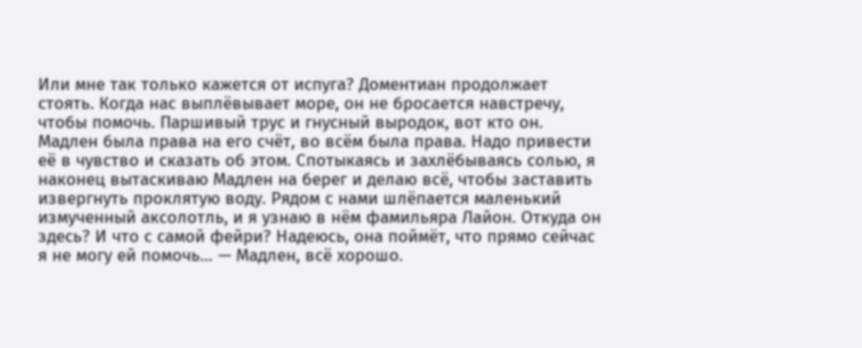Или мне так только кажется от испуга? Доментиан продолжает стоять. Когда нас выплёвывает море, он не бросается навстречу, чтобы помочь. Паршивый трус и гнусный выродок, вот кто он. Мадлен была права на его счёт, во всём была права. Надо привести её в чувство и сказать об этом. Спотыкаясь и захлёбываясь солью, я наконец вытаскиваю Мадлен на берег и делаю всё, чтобы заставить извергнуть проклятую воду. Рядом с нами шлёпается маленький измученный аксолотль, и я узнаю в нём фамильяра Лайон. Откуда он здесь? И что с самой фейри? Надеюсь, она поймёт, что прямо сейчас я не могу ей помочь… — Мадлен, всё хорошо.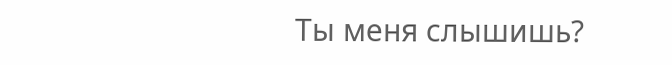Ты меня слышишь?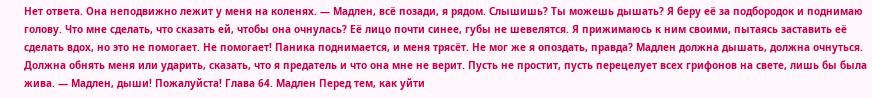Нет ответа. Она неподвижно лежит у меня на коленях. — Мадлен, всё позади, я рядом. Слышишь? Ты можешь дышать? Я беру её за подбородок и поднимаю голову. Что мне сделать, что сказать ей, чтобы она очнулась? Её лицо почти синее, губы не шевелятся. Я прижимаюсь к ним своими, пытаясь заставить её сделать вдох, но это не помогает. Не помогает! Паника поднимается, и меня трясёт. Не мог же я опоздать, правда? Мадлен должна дышать, должна очнуться. Должна обнять меня или ударить, сказать, что я предатель и что она мне не верит. Пусть не простит, пусть перецелует всех грифонов на свете, лишь бы была жива. — Мадлен, дыши! Пожалуйста! Глава 64. Мадлен Перед тем, как уйти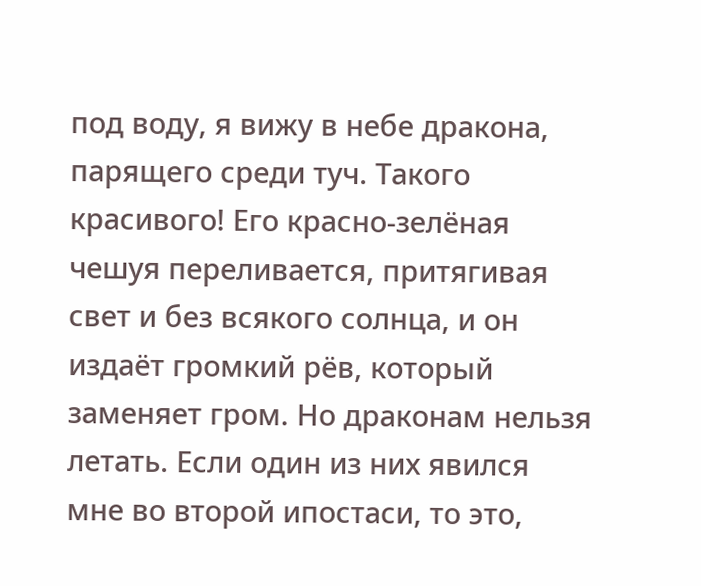под воду, я вижу в небе дракона, парящего среди туч. Такого красивого! Его красно-зелёная чешуя переливается, притягивая свет и без всякого солнца, и он издаёт громкий рёв, который заменяет гром. Но драконам нельзя летать. Если один из них явился мне во второй ипостаси, то это,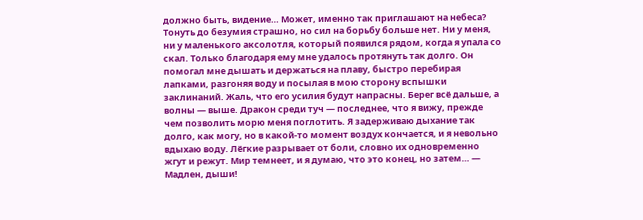должно быть, видение… Может, именно так приглашают на небеса? Тонуть до безумия страшно, но сил на борьбу больше нет. Ни у меня, ни у маленького аксолотля, который появился рядом, когда я упала со скал. Только благодаря ему мне удалось протянуть так долго. Он помогал мне дышать и держаться на плаву, быстро перебирая лапками, разгоняя воду и посылая в мою сторону вспышки заклинаний. Жаль, что его усилия будут напрасны. Берег всё дальше, а волны — выше. Дракон среди туч — последнее, что я вижу, прежде чем позволить морю меня поглотить. Я задерживаю дыхание так долго, как могу, но в какой-то момент воздух кончается, и я невольно вдыхаю воду. Лёгкие разрывает от боли, словно их одновременно жгут и режут. Мир темнеет, и я думаю, что это конец, но затем… — Мадлен, дыши!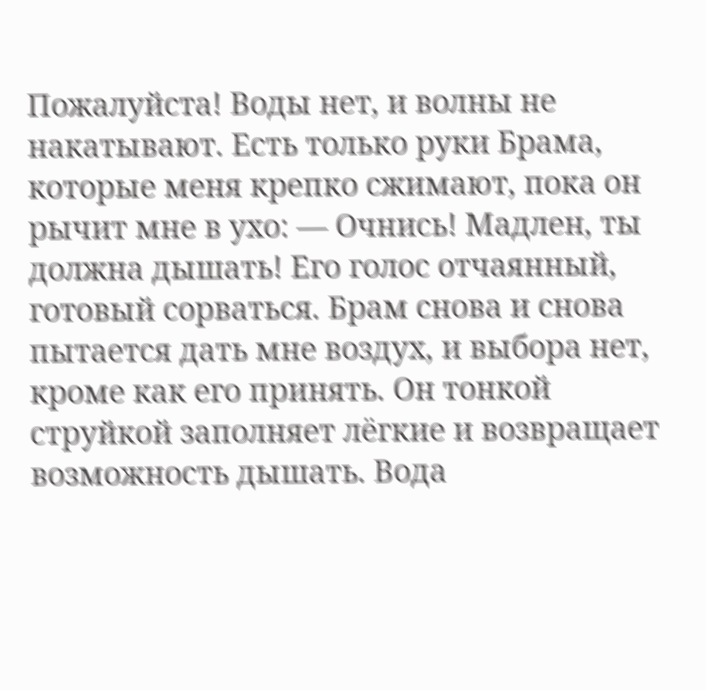Пожалуйста! Воды нет, и волны не накатывают. Есть только руки Брама, которые меня крепко сжимают, пока он рычит мне в ухо: — Очнись! Мадлен, ты должна дышать! Его голос отчаянный, готовый сорваться. Брам снова и снова пытается дать мне воздух, и выбора нет, кроме как его принять. Он тонкой струйкой заполняет лёгкие и возвращает возможность дышать. Вода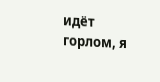идёт горлом, я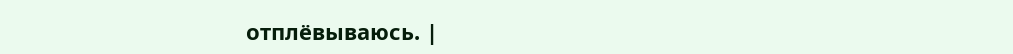отплёвываюсь. |